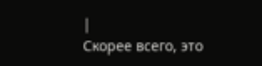|
Скорее всего, это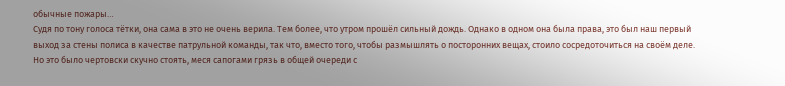обычные пожары…
Судя по тону голоса тётки, она сама в это не очень верила. Тем более, что утром прошёл сильный дождь. Однако в одном она была права, это был наш первый выход за стены полиса в качестве патрульной команды, так что, вместо того, чтобы размышлять о посторонних вещах, стоило сосредоточиться на своём деле. Но это было чертовски скучно стоять, меся сапогами грязь в общей очереди с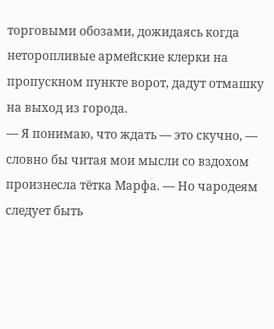торговыми обозами, дожидаясь когда неторопливые армейские клерки на пропускном пункте ворот, дадут отмашку на выход из города.
— Я понимаю, что ждать — это скучно, — словно бы читая мои мысли со вздохом произнесла тётка Марфа. — Но чародеям следует быть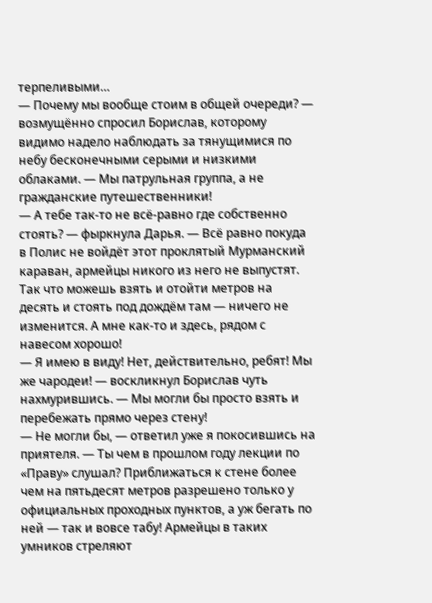терпеливыми…
— Почему мы вообще стоим в общей очереди? — возмущённо спросил Борислав, которому видимо надело наблюдать за тянущимися по небу бесконечными серыми и низкими облаками. — Мы патрульная группа, а не гражданские путешественники!
— А тебе так-то не всё-равно где собственно стоять? — фыркнула Дарья. — Всё равно покуда в Полис не войдёт этот проклятый Мурманский караван, армейцы никого из него не выпустят. Так что можешь взять и отойти метров на десять и стоять под дождём там — ничего не изменится. А мне как-то и здесь, рядом с навесом хорошо!
— Я имею в виду! Нет, действительно, ребят! Мы же чародеи! — воскликнул Борислав чуть нахмурившись. — Мы могли бы просто взять и перебежать прямо через стену!
— Не могли бы, — ответил уже я покосившись на приятеля. — Ты чем в прошлом году лекции по «Праву» слушал? Приближаться к стене более чем на пятьдесят метров разрешено только у официальных проходных пунктов, а уж бегать по ней — так и вовсе табу! Армейцы в таких умников стреляют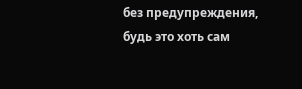без предупреждения, будь это хоть сам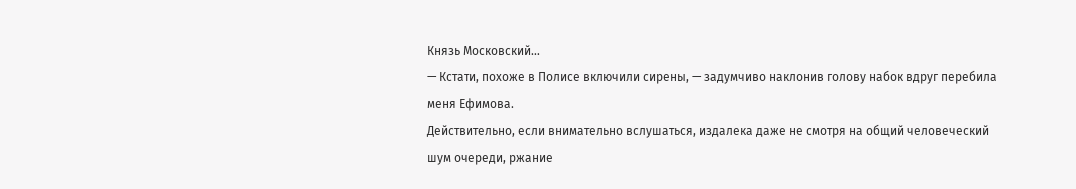Князь Московский…
— Кстати, похоже в Полисе включили сирены, — задумчиво наклонив голову набок вдруг перебила меня Ефимова.
Действительно, если внимательно вслушаться, издалека даже не смотря на общий человеческий шум очереди, ржание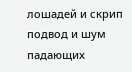лошадей и скрип подвод и шум падающих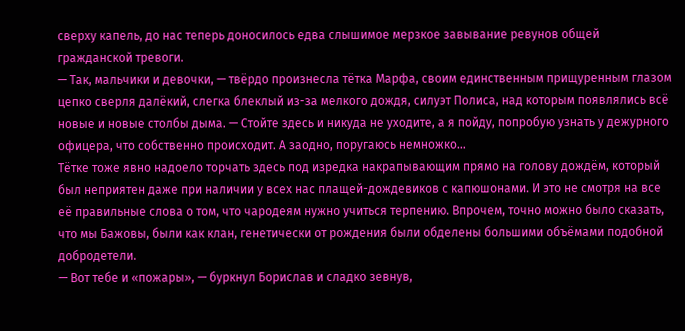сверху капель, до нас теперь доносилось едва слышимое мерзкое завывание ревунов общей гражданской тревоги.
— Так, мальчики и девочки, — твёрдо произнесла тётка Марфа, своим единственным прищуренным глазом цепко сверля далёкий, слегка блеклый из-за мелкого дождя, силуэт Полиса, над которым появлялись всё новые и новые столбы дыма. — Стойте здесь и никуда не уходите, а я пойду, попробую узнать у дежурного офицера, что собственно происходит. А заодно, поругаюсь немножко…
Тётке тоже явно надоело торчать здесь под изредка накрапывающим прямо на голову дождём, который был неприятен даже при наличии у всех нас плащей-дождевиков с капюшонами. И это не смотря на все её правильные слова о том, что чародеям нужно учиться терпению. Впрочем, точно можно было сказать, что мы Бажовы, были как клан, генетически от рождения были обделены большими объёмами подобной добродетели.
— Вот тебе и «пожары», — буркнул Борислав и сладко зевнув,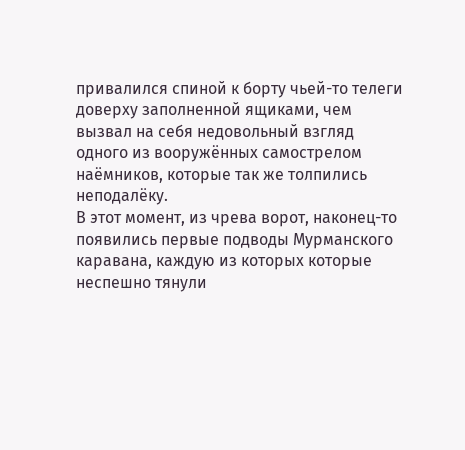привалился спиной к борту чьей-то телеги доверху заполненной ящиками, чем вызвал на себя недовольный взгляд одного из вооружённых самострелом наёмников, которые так же толпились неподалёку.
В этот момент, из чрева ворот, наконец-то появились первые подводы Мурманского каравана, каждую из которых которые неспешно тянули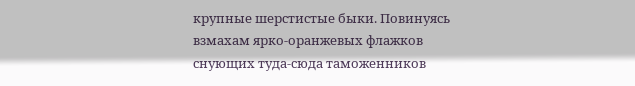крупные шерстистые быки. Повинуясь взмахам ярко-оранжевых флажков снующих туда-сюда таможенников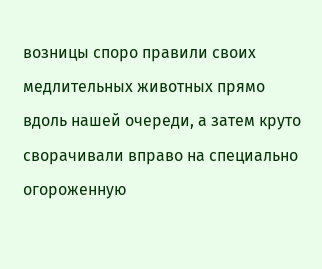возницы споро правили своих медлительных животных прямо вдоль нашей очереди, а затем круто сворачивали вправо на специально огороженную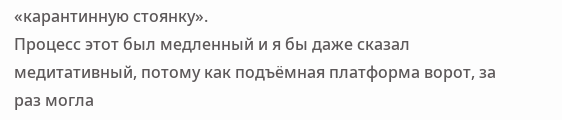«карантинную стоянку».
Процесс этот был медленный и я бы даже сказал медитативный, потому как подъёмная платформа ворот, за раз могла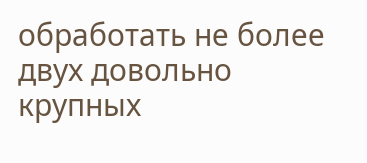обработать не более двух довольно крупных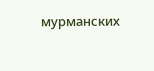мурманских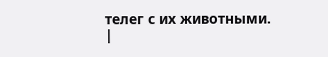телег с их животными. |